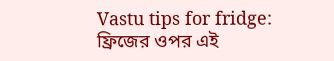Vastu tips for fridge: ফ্রিজের ওপর এই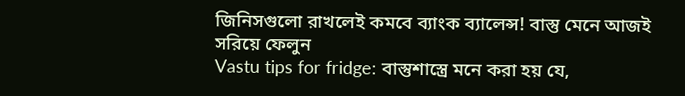জিনিসগুলো রাখলেই কমবে ব্যাংক ব্যালেন্স! বাস্তু মেনে আজই সরিয়ে ফেলুন
Vastu tips for fridge: বাস্তুশাস্ত্রে মনে করা হয় যে,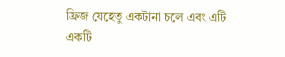ফ্রিজ যেহেতু একটানা চলে এবং এটি একটি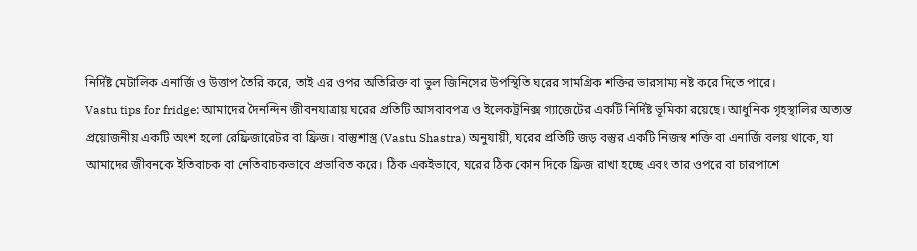নির্দিষ্ট মেটালিক এনার্জি ও উত্তাপ তৈরি করে, তাই এর ওপর অতিরিক্ত বা ভুল জিনিসের উপস্থিতি ঘরের সামগ্রিক শক্তির ভারসাম্য নষ্ট করে দিতে পারে।
Vastu tips for fridge: আমাদের দৈনন্দিন জীবনযাত্রায় ঘরের প্রতিটি আসবাবপত্র ও ইলেকট্রনিক্স গ্যাজেটের একটি নির্দিষ্ট ভূমিকা রয়েছে। আধুনিক গৃহস্থালির অত্যন্ত প্রয়োজনীয় একটি অংশ হলো রেফ্রিজারেটর বা ফ্রিজ। বাস্তুশাস্ত্র (Vastu Shastra) অনুযায়ী, ঘরের প্রতিটি জড় বস্তুর একটি নিজস্ব শক্তি বা এনার্জি বলয় থাকে, যা আমাদের জীবনকে ইতিবাচক বা নেতিবাচকভাবে প্রভাবিত করে। ঠিক একইভাবে, ঘরের ঠিক কোন দিকে ফ্রিজ রাখা হচ্ছে এবং তার ওপরে বা চারপাশে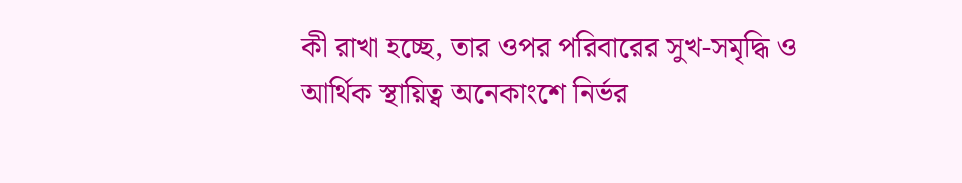কী রাখা হচ্ছে, তার ওপর পরিবারের সুখ-সমৃদ্ধি ও আর্থিক স্থায়িত্ব অনেকাংশে নির্ভর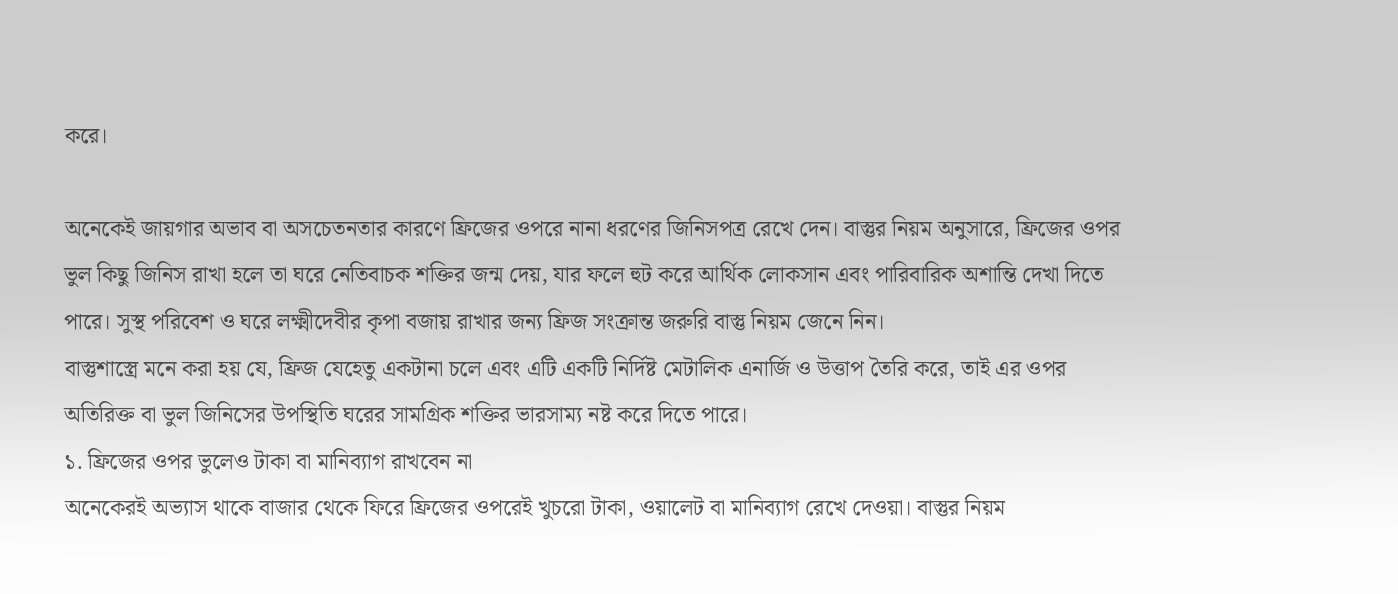করে।

অনেকেই জায়গার অভাব বা অসচেতনতার কারণে ফ্রিজের ওপরে নানা ধরণের জিনিসপত্র রেখে দেন। বাস্তুর নিয়ম অনুসারে, ফ্রিজের ওপর ভুল কিছু জিনিস রাখা হলে তা ঘরে নেতিবাচক শক্তির জন্ম দেয়, যার ফলে হুট করে আর্থিক লোকসান এবং পারিবারিক অশান্তি দেখা দিতে পারে। সুস্থ পরিবেশ ও ঘরে লক্ষ্মীদেবীর কৃপা বজায় রাখার জন্য ফ্রিজ সংক্রান্ত জরুরি বাস্তু নিয়ম জেনে নিন।
বাস্তুশাস্ত্রে মনে করা হয় যে, ফ্রিজ যেহেতু একটানা চলে এবং এটি একটি নির্দিষ্ট মেটালিক এনার্জি ও উত্তাপ তৈরি করে, তাই এর ওপর অতিরিক্ত বা ভুল জিনিসের উপস্থিতি ঘরের সামগ্রিক শক্তির ভারসাম্য নষ্ট করে দিতে পারে।
১. ফ্রিজের ওপর ভুলেও টাকা বা মানিব্যাগ রাখবেন না
অনেকেরই অভ্যাস থাকে বাজার থেকে ফিরে ফ্রিজের ওপরেই খুচরো টাকা, ওয়ালেট বা মানিব্যাগ রেখে দেওয়া। বাস্তুর নিয়ম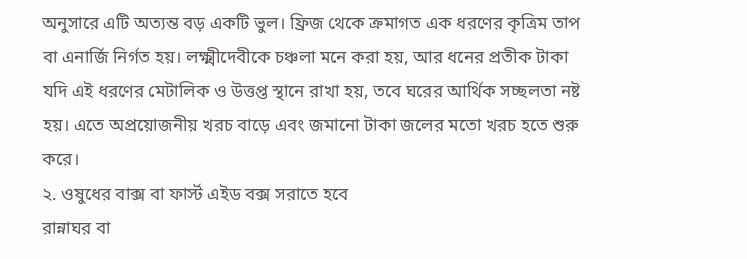অনুসারে এটি অত্যন্ত বড় একটি ভুল। ফ্রিজ থেকে ক্রমাগত এক ধরণের কৃত্রিম তাপ বা এনার্জি নির্গত হয়। লক্ষ্মীদেবীকে চঞ্চলা মনে করা হয়, আর ধনের প্রতীক টাকা যদি এই ধরণের মেটালিক ও উত্তপ্ত স্থানে রাখা হয়, তবে ঘরের আর্থিক সচ্ছলতা নষ্ট হয়। এতে অপ্রয়োজনীয় খরচ বাড়ে এবং জমানো টাকা জলের মতো খরচ হতে শুরু করে।
২. ওষুধের বাক্স বা ফার্স্ট এইড বক্স সরাতে হবে
রান্নাঘর বা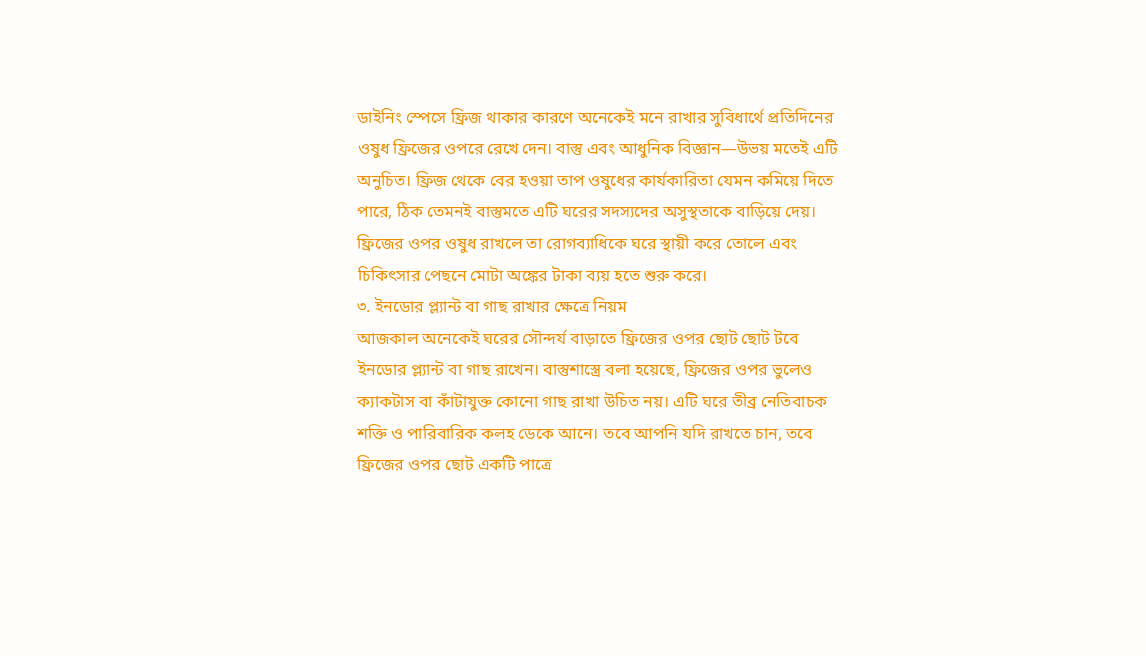ডাইনিং স্পেসে ফ্রিজ থাকার কারণে অনেকেই মনে রাখার সুবিধার্থে প্রতিদিনের ওষুধ ফ্রিজের ওপরে রেখে দেন। বাস্তু এবং আধুনিক বিজ্ঞান—উভয় মতেই এটি অনুচিত। ফ্রিজ থেকে বের হওয়া তাপ ওষুধের কার্যকারিতা যেমন কমিয়ে দিতে পারে, ঠিক তেমনই বাস্তুমতে এটি ঘরের সদস্যদের অসুস্থতাকে বাড়িয়ে দেয়। ফ্রিজের ওপর ওষুধ রাখলে তা রোগব্যাধিকে ঘরে স্থায়ী করে তোলে এবং চিকিৎসার পেছনে মোটা অঙ্কের টাকা ব্যয় হতে শুরু করে।
৩. ইনডোর প্ল্যান্ট বা গাছ রাখার ক্ষেত্রে নিয়ম
আজকাল অনেকেই ঘরের সৌন্দর্য বাড়াতে ফ্রিজের ওপর ছোট ছোট টবে ইনডোর প্ল্যান্ট বা গাছ রাখেন। বাস্তুশাস্ত্রে বলা হয়েছে, ফ্রিজের ওপর ভুলেও ক্যাকটাস বা কাঁটাযুক্ত কোনো গাছ রাখা উচিত নয়। এটি ঘরে তীব্র নেতিবাচক শক্তি ও পারিবারিক কলহ ডেকে আনে। তবে আপনি যদি রাখতে চান, তবে ফ্রিজের ওপর ছোট একটি পাত্রে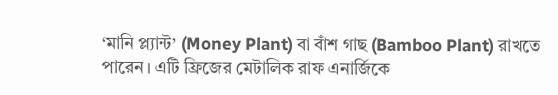‘মানি প্ল্যান্ট’ (Money Plant) বা বাঁশ গাছ (Bamboo Plant) রাখতে পারেন। এটি ফ্রিজের মেটালিক রাফ এনার্জিকে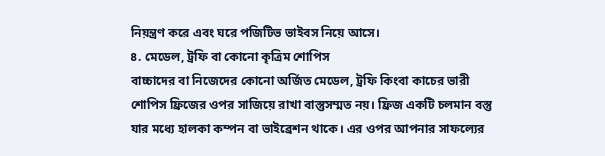নিয়ন্ত্রণ করে এবং ঘরে পজিটিভ ভাইবস নিয়ে আসে।
৪. মেডেল, ট্রফি বা কোনো কৃত্রিম শোপিস
বাচ্চাদের বা নিজেদের কোনো অর্জিত মেডেল, ট্রফি কিংবা কাচের ভারী শোপিস ফ্রিজের ওপর সাজিয়ে রাখা বাস্তুসম্মত নয়। ফ্রিজ একটি চলমান বস্তু যার মধ্যে হালকা কম্পন বা ভাইব্রেশন থাকে। এর ওপর আপনার সাফল্যের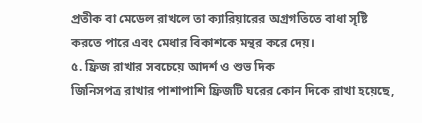প্রতীক বা মেডেল রাখলে তা ক্যারিয়ারের অগ্রগতিতে বাধা সৃষ্টি করতে পারে এবং মেধার বিকাশকে মন্থর করে দেয়।
৫. ফ্রিজ রাখার সবচেয়ে আদর্শ ও শুভ দিক
জিনিসপত্র রাখার পাশাপাশি ফ্রিজটি ঘরের কোন দিকে রাখা হয়েছে,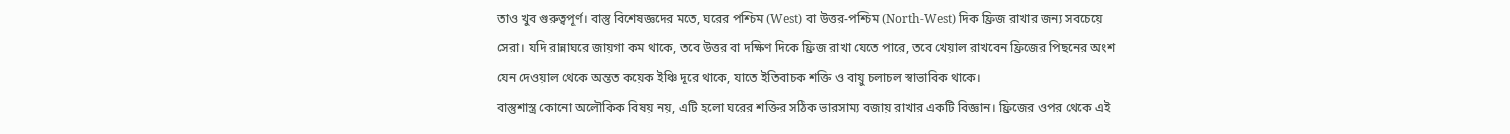তাও খুব গুরুত্বপূর্ণ। বাস্তু বিশেষজ্ঞদের মতে, ঘরের পশ্চিম (West) বা উত্তর-পশ্চিম (North-West) দিক ফ্রিজ রাখার জন্য সবচেয়ে সেরা। যদি রান্নাঘরে জায়গা কম থাকে, তবে উত্তর বা দক্ষিণ দিকে ফ্রিজ রাখা যেতে পারে, তবে খেয়াল রাখবেন ফ্রিজের পিছনের অংশ যেন দেওয়াল থেকে অন্তত কয়েক ইঞ্চি দূরে থাকে, যাতে ইতিবাচক শক্তি ও বায়ু চলাচল স্বাভাবিক থাকে।
বাস্তুশাস্ত্র কোনো অলৌকিক বিষয় নয়, এটি হলো ঘরের শক্তির সঠিক ভারসাম্য বজায় রাখার একটি বিজ্ঞান। ফ্রিজের ওপর থেকে এই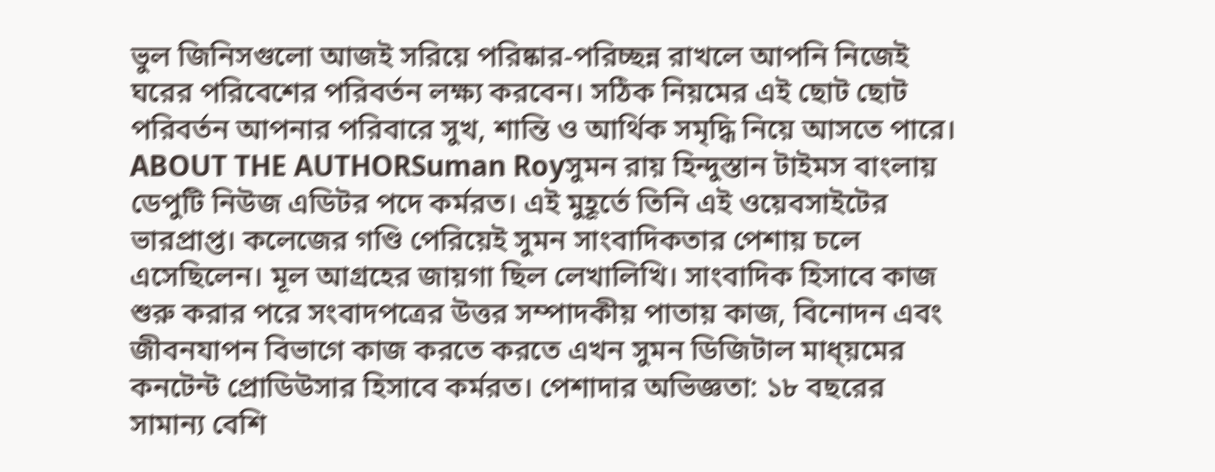ভুল জিনিসগুলো আজই সরিয়ে পরিষ্কার-পরিচ্ছন্ন রাখলে আপনি নিজেই ঘরের পরিবেশের পরিবর্তন লক্ষ্য করবেন। সঠিক নিয়মের এই ছোট ছোট পরিবর্তন আপনার পরিবারে সুখ, শান্তি ও আর্থিক সমৃদ্ধি নিয়ে আসতে পারে।
ABOUT THE AUTHORSuman Royসুমন রায় হিন্দুস্তান টাইমস বাংলায় ডেপুটি নিউজ এডিটর পদে কর্মরত। এই মুহূর্তে তিনি এই ওয়েবসাইটের ভারপ্রাপ্ত। কলেজের গণ্ডি পেরিয়েই সুমন সাংবাদিকতার পেশায় চলে এসেছিলেন। মূল আগ্রহের জায়গা ছিল লেখালিখি। সাংবাদিক হিসাবে কাজ শুরু করার পরে সংবাদপত্রের উত্তর সম্পাদকীয় পাতায় কাজ, বিনোদন এবং জীবনযাপন বিভাগে কাজ করতে করতে এখন সুমন ডিজিটাল মাধ্য়মের কনটেন্ট প্রোডিউসার হিসাবে কর্মরত। পেশাদার অভিজ্ঞতা: ১৮ বছরের সামান্য বেশি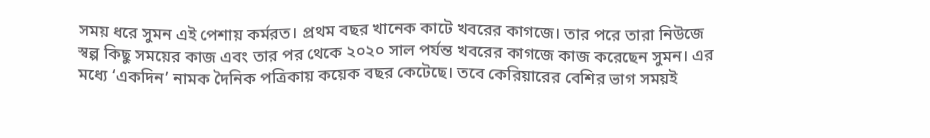সময় ধরে সুমন এই পেশায় কর্মরত। প্রথম বছর খানেক কাটে খবরের কাগজে। তার পরে তারা নিউজে স্বল্প কিছু সময়ের কাজ এবং তার পর থেকে ২০২০ সাল পর্যন্ত খবরের কাগজে কাজ করেছেন সুমন। এর মধ্যে ‘একদিন’ নামক দৈনিক পত্রিকায় কয়েক বছর কেটেছে। তবে কেরিয়ারের বেশির ভাগ সময়ই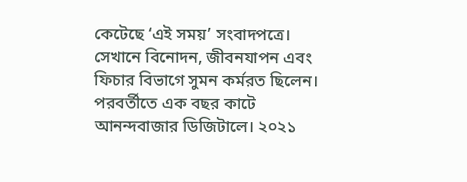কেটেছে ‘এই সময়’ সংবাদপত্রে। সেখানে বিনোদন, জীবনযাপন এবং ফিচার বিভাগে সুমন কর্মরত ছিলেন। পরবর্তীতে এক বছর কাটে আনন্দবাজার ডিজিটালে। ২০২১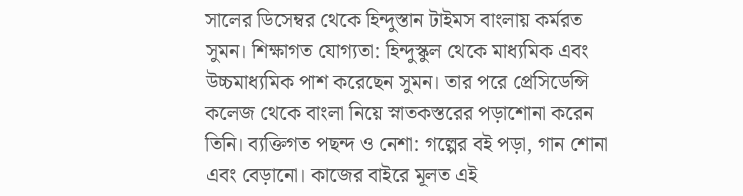সালের ডিসেম্বর থেকে হিন্দুস্তান টাইমস বাংলায় কর্মরত সুমন। শিক্ষাগত যোগ্যতা: হিন্দুস্কুল থেকে মাধ্যমিক এবং উচ্চমাধ্যমিক পাশ করেছেন সুমন। তার পরে প্রেসিডেন্সি কলেজ থেকে বাংলা নিয়ে স্নাতকস্তরের পড়াশোনা করেন তিনি। ব্যক্তিগত পছন্দ ও নেশা: গল্পের বই পড়া, গান শোনা এবং বেড়ানো। কাজের বাইরে মূলত এই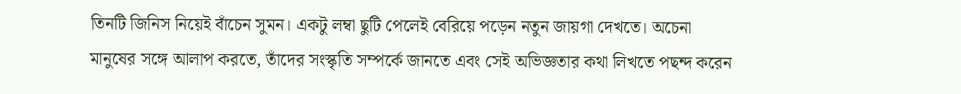তিনটি জিনিস নিয়েই বাঁচেন সুমন। একটু লম্বা ছুটি পেলেই বেরিয়ে পড়েন নতুন জায়গা দেখতে। অচেনা মানুষের সঙ্গে আলাপ করতে, তাঁদের সংস্কৃতি সম্পর্কে জানতে এবং সেই অভিজ্ঞতার কথা লিখতে পছন্দ করেন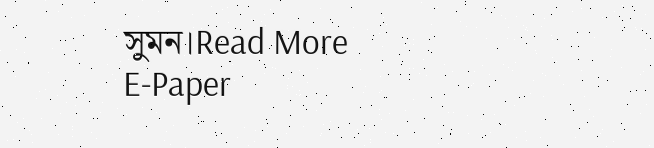সুমন।Read More
E-Paper